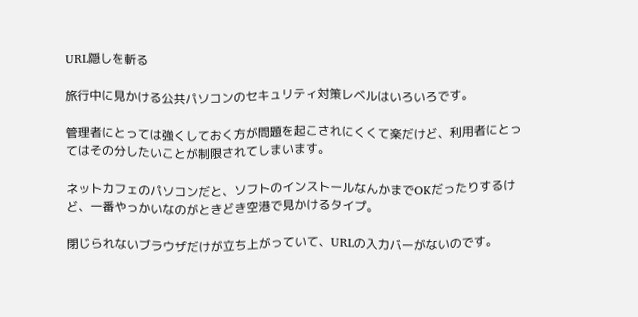URL隠しを斬る

旅行中に見かける公共パソコンのセキュリティ対策レベルはいろいろです。

管理者にとっては強くしておく方が問題を起こされにくくて楽だけど、利用者にとってはその分したいことが制限されてしまいます。

ネットカフェのパソコンだと、ソフトのインストールなんかまでOKだったりするけど、一番やっかいなのがときどき空港で見かけるタイプ。

閉じられないブラウザだけが立ち上がっていて、URLの入力バーがないのです。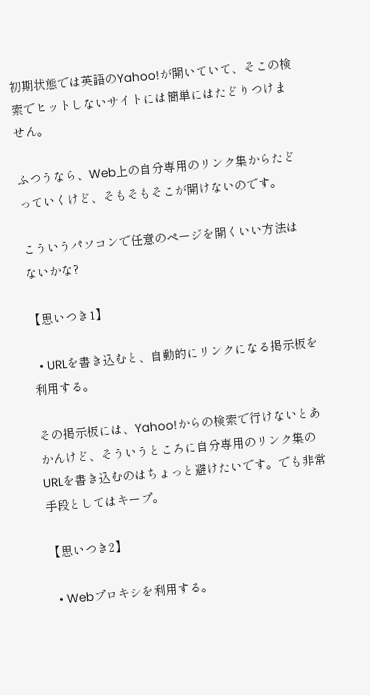初期状態では英語のYahoo!が開いていて、そこの検索でヒットしないサイトには簡単にはたどりつけません。

ふつうなら、Web上の自分専用のリンク集からたどっていくけど、そもそもそこが開けないのです。

こういうパソコンで任意のページを開くいい方法はないかな?

【思いつき1】

  • URLを書き込むと、自動的にリンクになる掲示板を利用する。

その掲示板には、Yahoo!からの検索で行けないとあかんけど、そういうところに自分専用のリンク集のURLを書き込むのはちょっと避けたいです。でも非常手段としてはキープ。

【思いつき2】

  • Webプロキシを利用する。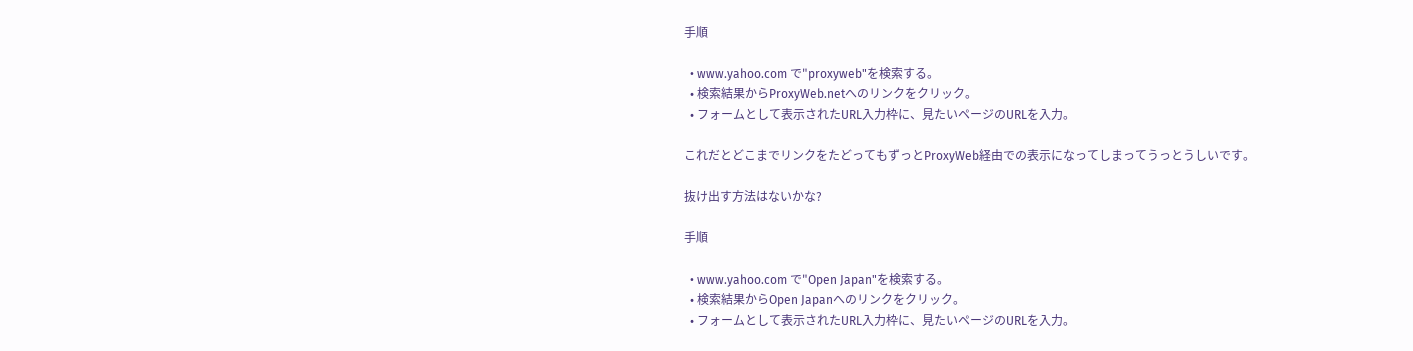手順

  • www.yahoo.com で"proxyweb"を検索する。
  • 検索結果からProxyWeb.netへのリンクをクリック。
  • フォームとして表示されたURL入力枠に、見たいページのURLを入力。

これだとどこまでリンクをたどってもずっとProxyWeb経由での表示になってしまってうっとうしいです。

抜け出す方法はないかな?

手順

  • www.yahoo.com で"Open Japan"を検索する。
  • 検索結果からOpen Japanへのリンクをクリック。
  • フォームとして表示されたURL入力枠に、見たいページのURLを入力。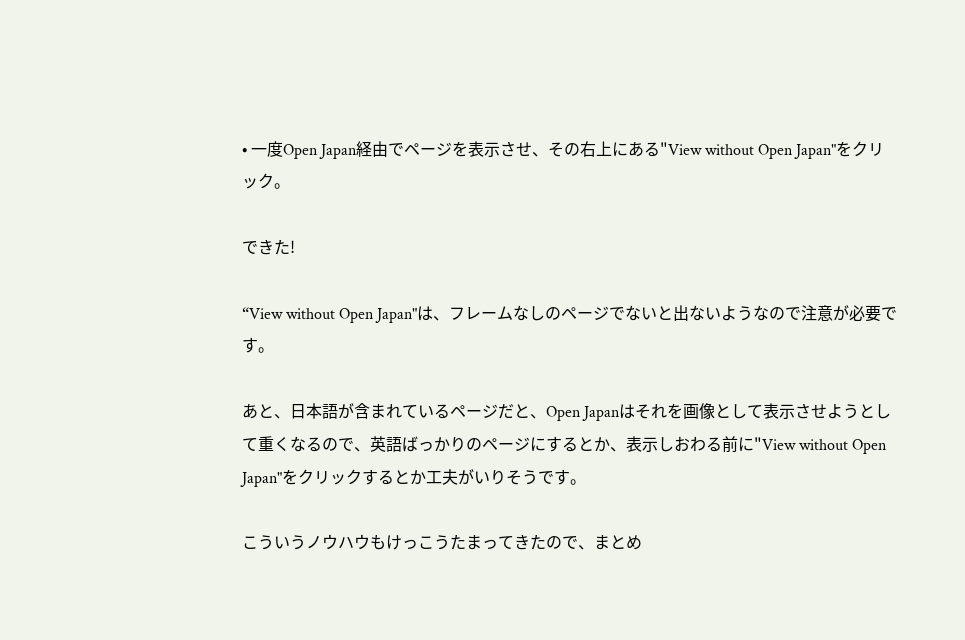• 一度Open Japan経由でページを表示させ、その右上にある"View without Open Japan"をクリック。

できた!

“View without Open Japan"は、フレームなしのページでないと出ないようなので注意が必要です。

あと、日本語が含まれているページだと、Open Japanはそれを画像として表示させようとして重くなるので、英語ばっかりのページにするとか、表示しおわる前に"View without Open Japan"をクリックするとか工夫がいりそうです。

こういうノウハウもけっこうたまってきたので、まとめ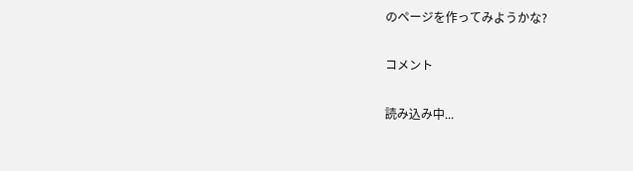のページを作ってみようかな?

コメント

読み込み中...